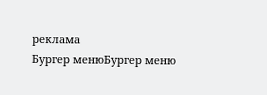реклама
Бургер менюБургер меню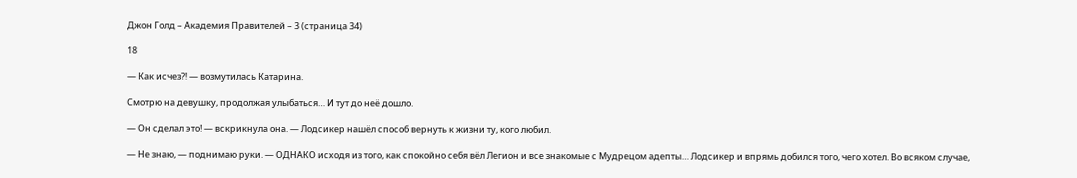Джон Голд – Академия Правителей – 3 (страница 34)

18

— Как исчез⁈ — возмутилась Катарина.

Смотрю на девушку, продолжая улыбаться… И тут до неё дошло.

— Он сделал это! — вскрикнула она. — Лодсикер нашёл способ вернуть к жизни ту, кого любил.

— Не знаю, — поднимаю руки. — ОДНАКО исходя из того, как спокойно себя вёл Легион и все знакомые с Мудрецом адепты… Лодсикер и впрямь добился того, чего хотел. Во всяком случае,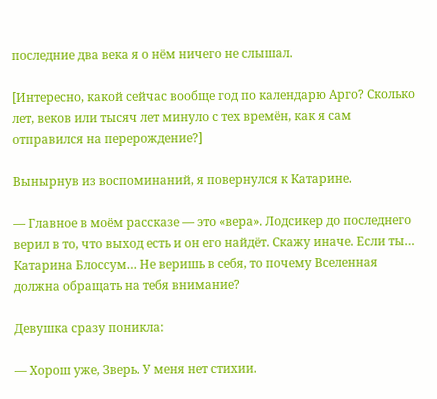последние два века я о нём ничего не слышал.

[Интересно, какой сейчас вообще год по календарю Арго? Сколько лет, веков или тысяч лет минуло с тех времён, как я сам отправился на перерождение?]

Вынырнув из воспоминаний, я повернулся к Катарине.

— Главное в моём рассказе — это «вера». Лодсикер до последнего верил в то, что выход есть и он его найдёт. Скажу иначе. Если ты… Катарина Блоссум… Не веришь в себя, то почему Вселенная должна обращать на тебя внимание?

Девушка сразу поникла:

— Хорош уже, Зверь. У меня нет стихии.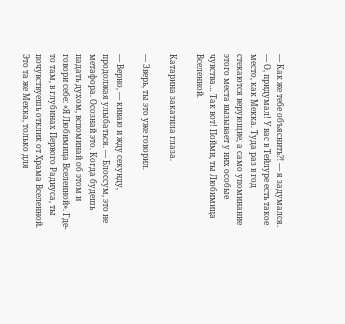— Как же тебе объяснить⁈ — я задумался. — О, придумал! У вас в Тейлуре есть такое место, как Мекка. Туда раз в год стекаются верующие, а само упоминание этого места вызывает у них особые чувства… Так вот! Пойми, ты Любимица Вселенной.

Катарина закатила глаза.

— Зверь, ты это уже говорил.

— Верно, — киваю и жду секунду, продолжая улыбаться. — Блоссум, это не метафора. Осознай это. Когда будешь падать духом, вспоминай об этом и говори себе: «Я Любимица Вселенной». Где-то там, в глубинах Первого Радиуса, ты почувствуешь отклик от Храма Вселенной. Это та же Мекка, только для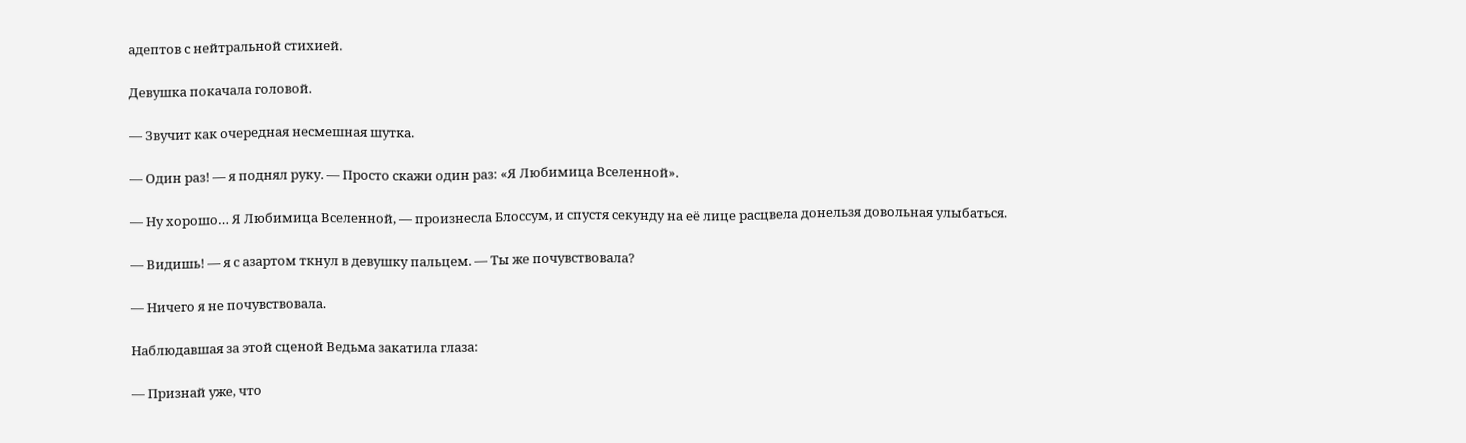адептов с нейтральной стихией.

Девушка покачала головой.

— Звучит как очередная несмешная шутка.

— Один раз! — я поднял руку. — Просто скажи один раз: «Я Любимица Вселенной».

— Ну хорошо… Я Любимица Вселенной, — произнесла Блоссум, и спустя секунду на её лице расцвела донельзя довольная улыбаться.

— Видишь! — я с азартом ткнул в девушку пальцем. — Ты же почувствовала?

— Ничего я не почувствовала.

Наблюдавшая за этой сценой Ведьма закатила глаза:

— Признай уже, что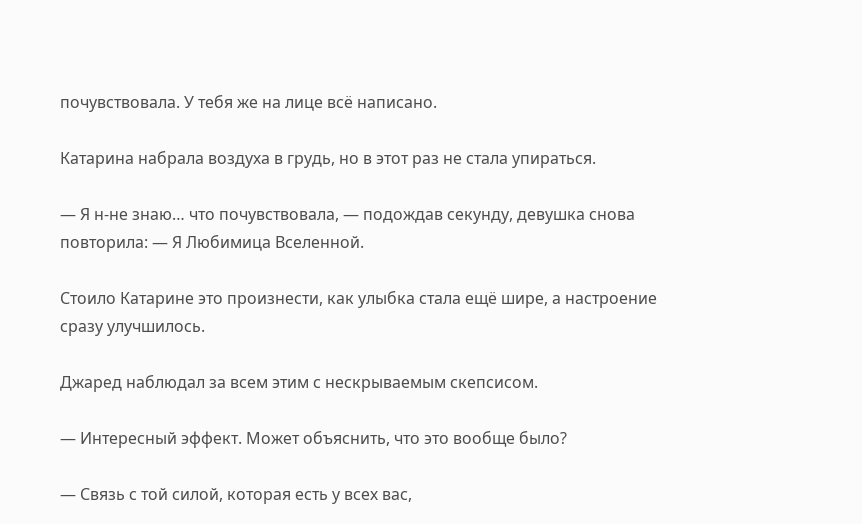почувствовала. У тебя же на лице всё написано.

Катарина набрала воздуха в грудь, но в этот раз не стала упираться.

— Я н-не знаю… что почувствовала, — подождав секунду, девушка снова повторила: — Я Любимица Вселенной.

Стоило Катарине это произнести, как улыбка стала ещё шире, а настроение сразу улучшилось.

Джаред наблюдал за всем этим с нескрываемым скепсисом.

— Интересный эффект. Может объяснить, что это вообще было?

— Связь с той силой, которая есть у всех вас,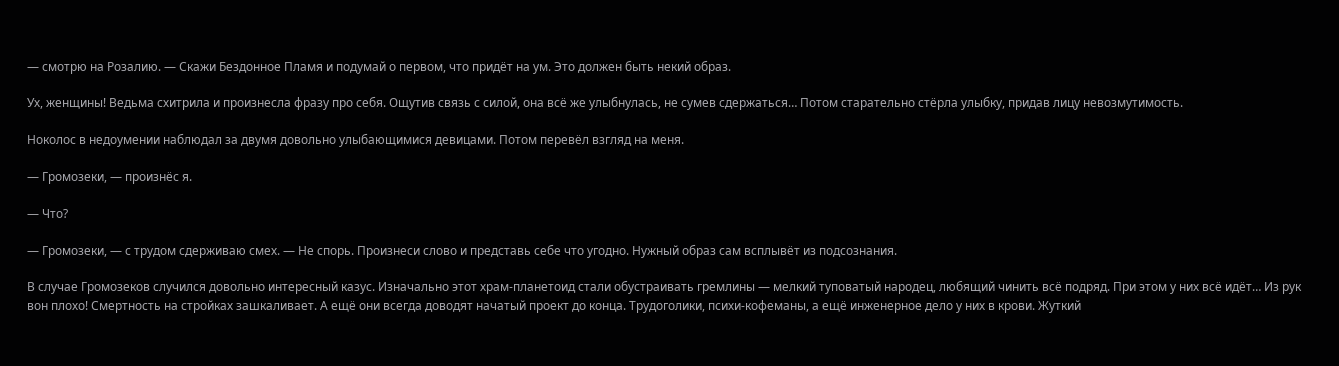— смотрю на Розалию. — Скажи Бездонное Пламя и подумай о первом, что придёт на ум. Это должен быть некий образ.

Ух, женщины! Ведьма схитрила и произнесла фразу про себя. Ощутив связь с силой, она всё же улыбнулась, не сумев сдержаться… Потом старательно стёрла улыбку, придав лицу невозмутимость.

Ноколос в недоумении наблюдал за двумя довольно улыбающимися девицами. Потом перевёл взгляд на меня.

— Громозеки, — произнёс я.

— Что?

— Громозеки, — с трудом сдерживаю смех. — Не спорь. Произнеси слово и представь себе что угодно. Нужный образ сам всплывёт из подсознания.

В случае Громозеков случился довольно интересный казус. Изначально этот храм-планетоид стали обустраивать гремлины — мелкий туповатый народец, любящий чинить всё подряд. При этом у них всё идёт… Из рук вон плохо! Смертность на стройках зашкаливает. А ещё они всегда доводят начатый проект до конца. Трудоголики, психи-кофеманы, а ещё инженерное дело у них в крови. Жуткий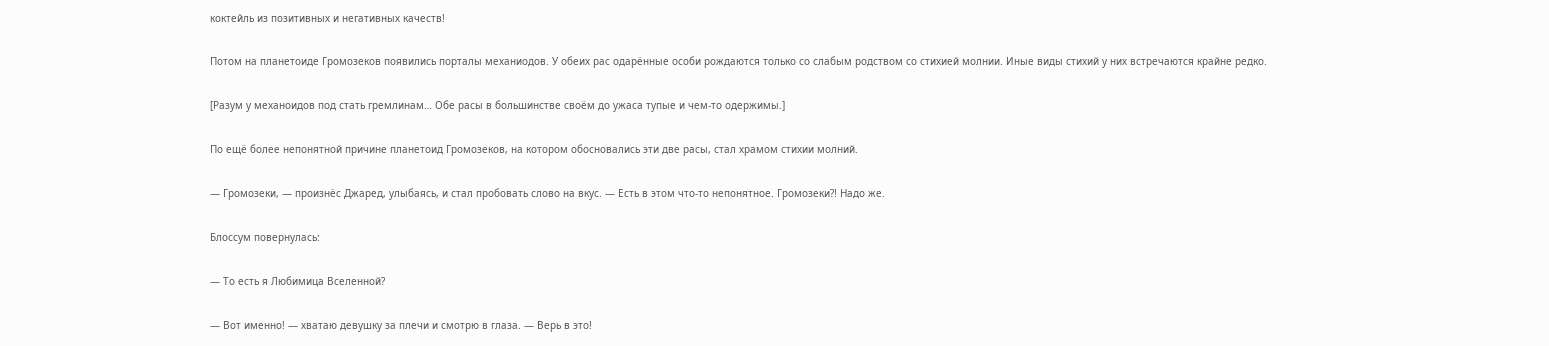коктейль из позитивных и негативных качеств!

Потом на планетоиде Громозеков появились порталы механиодов. У обеих рас одарённые особи рождаются только со слабым родством со стихией молнии. Иные виды стихий у них встречаются крайне редко.

[Разум у механоидов под стать гремлинам… Обе расы в большинстве своём до ужаса тупые и чем-то одержимы.]

По ещё более непонятной причине планетоид Громозеков, на котором обосновались эти две расы, стал храмом стихии молний.

— Громозеки, — произнёс Джаред, улыбаясь, и стал пробовать слово на вкус. — Есть в этом что-то непонятное. Громозеки⁈ Надо же.

Блоссум повернулась:

— То есть я Любимица Вселенной?

— Вот именно! — хватаю девушку за плечи и смотрю в глаза. — Верь в это!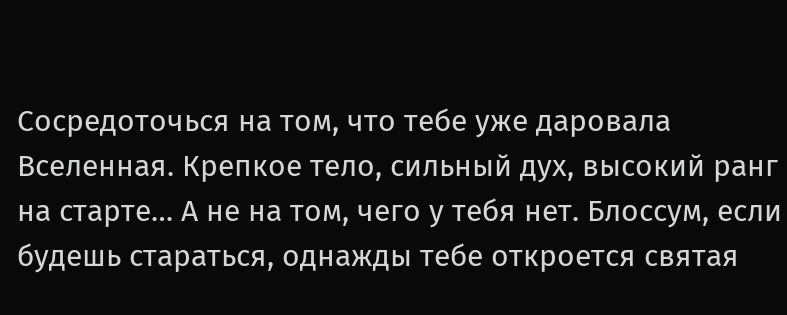Сосредоточься на том, что тебе уже даровала Вселенная. Крепкое тело, сильный дух, высокий ранг на старте… А не на том, чего у тебя нет. Блоссум, если будешь стараться, однажды тебе откроется святая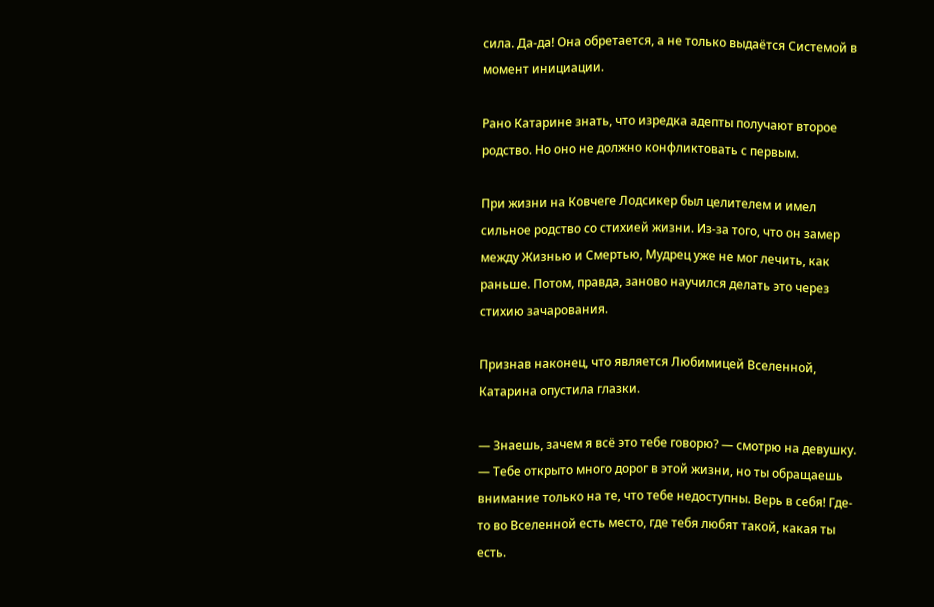сила. Да-да! Она обретается, а не только выдаётся Системой в момент инициации.

Рано Катарине знать, что изредка адепты получают второе родство. Но оно не должно конфликтовать с первым.

При жизни на Ковчеге Лодсикер был целителем и имел сильное родство со стихией жизни. Из-за того, что он замер между Жизнью и Смертью, Мудрец уже не мог лечить, как раньше. Потом, правда, заново научился делать это через стихию зачарования.

Признав наконец, что является Любимицей Вселенной, Катарина опустила глазки.

— Знаешь, зачем я всё это тебе говорю? — смотрю на девушку. — Тебе открыто много дорог в этой жизни, но ты обращаешь внимание только на те, что тебе недоступны. Верь в себя! Где-то во Вселенной есть место, где тебя любят такой, какая ты есть.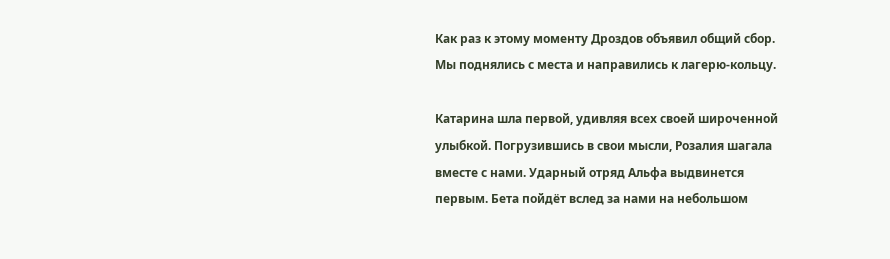Как раз к этому моменту Дроздов объявил общий сбор. Мы поднялись с места и направились к лагерю-кольцу.

Катарина шла первой, удивляя всех своей широченной улыбкой. Погрузившись в свои мысли, Розалия шагала вместе с нами. Ударный отряд Альфа выдвинется первым. Бета пойдёт вслед за нами на небольшом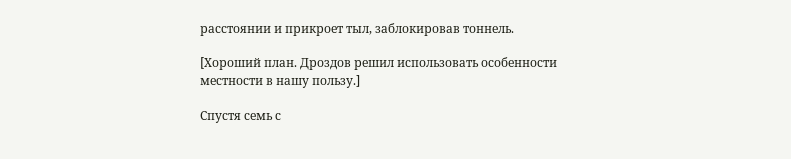расстоянии и прикроет тыл, заблокировав тоннель.

[Хороший план. Дроздов решил использовать особенности местности в нашу пользу.]

Спустя семь с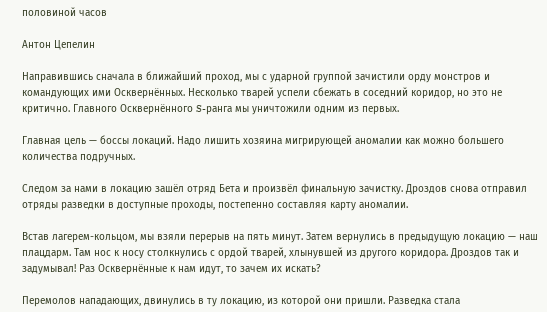половиной часов

Антон Цепелин

Направившись сначала в ближайший проход, мы с ударной группой зачистили орду монстров и командующих ими Осквернённых. Несколько тварей успели сбежать в соседний коридор, но это не критично. Главного Осквернённого S-ранга мы уничтожили одним из первых.

Главная цель — боссы локаций. Надо лишить хозяина мигрирующей аномалии как можно большего количества подручных.

Следом за нами в локацию зашёл отряд Бета и произвёл финальную зачистку. Дроздов снова отправил отряды разведки в доступные проходы, постепенно составляя карту аномалии.

Встав лагерем-кольцом, мы взяли перерыв на пять минут. Затем вернулись в предыдущую локацию — наш плацдарм. Там нос к носу столкнулись с ордой тварей, хлынувшей из другого коридора. Дроздов так и задумывал! Раз Осквернённые к нам идут, то зачем их искать?

Перемолов нападающих, двинулись в ту локацию, из которой они пришли. Разведка стала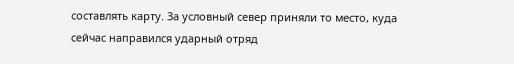составлять карту. За условный север приняли то место, куда сейчас направился ударный отряд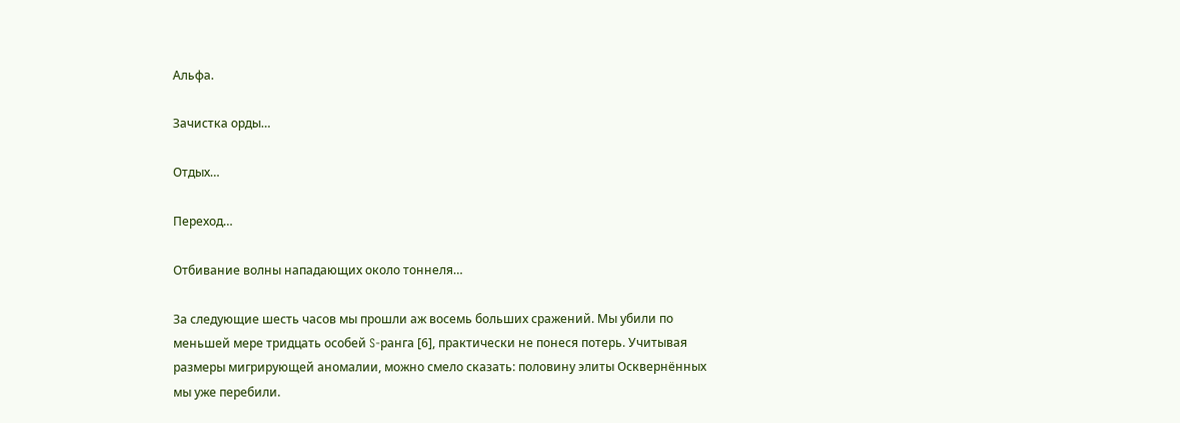Альфа.

Зачистка орды…

Отдых…

Переход…

Отбивание волны нападающих около тоннеля…

За следующие шесть часов мы прошли аж восемь больших сражений. Мы убили по меньшей мере тридцать особей S-ранга [6], практически не понеся потерь. Учитывая размеры мигрирующей аномалии, можно смело сказать: половину элиты Осквернённых мы уже перебили.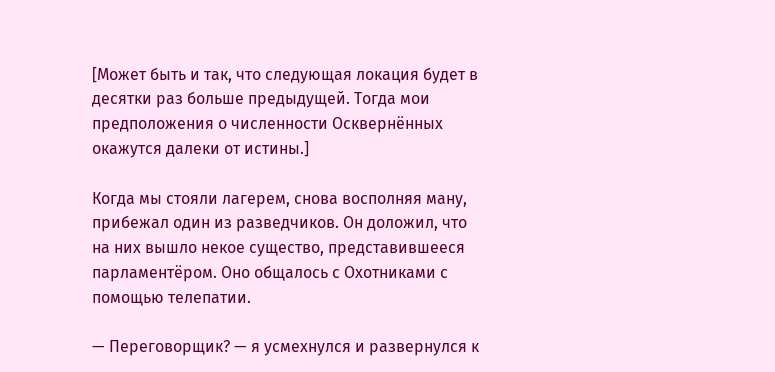[Может быть и так, что следующая локация будет в десятки раз больше предыдущей. Тогда мои предположения о численности Осквернённых окажутся далеки от истины.]

Когда мы стояли лагерем, снова восполняя ману, прибежал один из разведчиков. Он доложил, что на них вышло некое существо, представившееся парламентёром. Оно общалось с Охотниками с помощью телепатии.

— Переговорщик? — я усмехнулся и развернулся к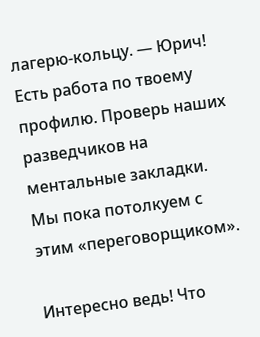лагерю-кольцу. — Юрич! Есть работа по твоему профилю. Проверь наших разведчиков на ментальные закладки. Мы пока потолкуем с этим «переговорщиком».

Интересно ведь! Что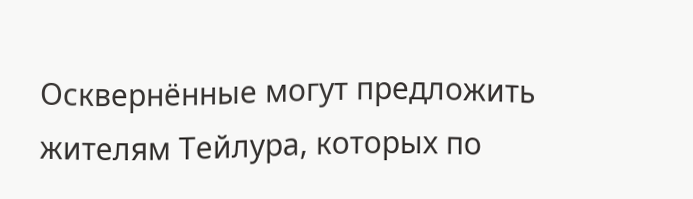Осквернённые могут предложить жителям Тейлура, которых по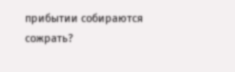прибытии собираются сожрать?